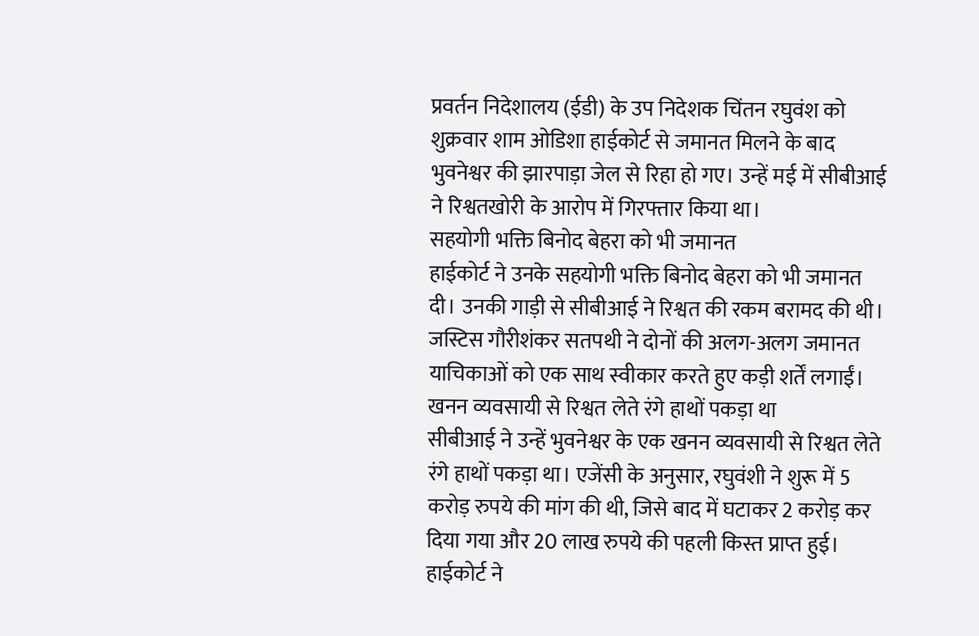प्रवर्तन निदेशालय (ईडी) के उप निदेशक चिंतन रघुवंश को शुक्रवार शाम ओडिशा हाईकोर्ट से जमानत मिलने के बाद भुवनेश्वर की झारपाड़ा जेल से रिहा हो गए। उन्हें मई में सीबीआई ने रिश्वतखोरी के आरोप में गिरफ्तार किया था।
सहयोगी भक्ति बिनोद बेहरा को भी जमानत
हाईकोर्ट ने उनके सहयोगी भक्ति बिनोद बेहरा को भी जमानत दी। उनकी गाड़ी से सीबीआई ने रिश्वत की रकम बरामद की थी। जस्टिस गौरीशंकर सतपथी ने दोनों की अलग-अलग जमानत याचिकाओं को एक साथ स्वीकार करते हुए कड़ी शर्तें लगाईं।
खनन व्यवसायी से रिश्वत लेते रंगे हाथों पकड़ा था
सीबीआई ने उन्हें भुवनेश्वर के एक खनन व्यवसायी से रिश्वत लेते रंगे हाथों पकड़ा था। एजेंसी के अनुसार, रघुवंशी ने शुरू में 5 करोड़ रुपये की मांग की थी, जिसे बाद में घटाकर 2 करोड़ कर दिया गया और 20 लाख रुपये की पहली किस्त प्राप्त हुई।
हाईकोर्ट ने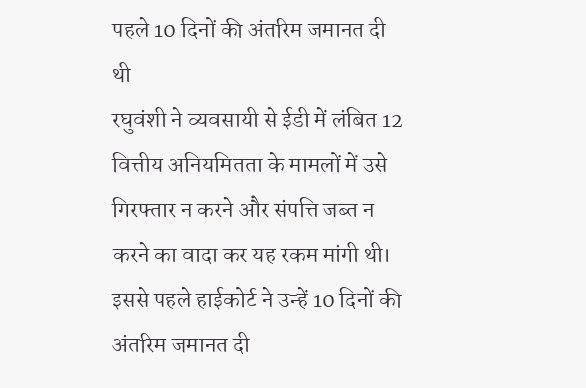पहले 10 दिनों की अंतरिम जमानत दी थी
रघुवंशी ने व्यवसायी से ईडी में लंबित 12 वित्तीय अनियमितता के मामलों में उसे गिरफ्तार न करने और संपत्ति जब्त न करने का वादा कर यह रकम मांगी थी। इससे पहले हाईकोर्ट ने उन्हें 10 दिनों की अंतरिम जमानत दी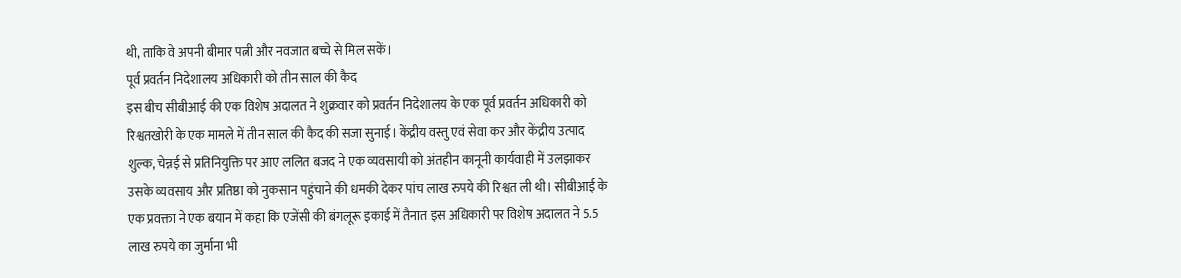थी, ताकि वे अपनी बीमार पत्नी और नवजात बच्चे से मिल सकें।
पूर्व प्रवर्तन निदेशालय अधिकारी को तीन साल की कैद
इस बीच सीबीआई की एक विशेष अदालत ने शुक्रवार को प्रवर्तन निदेशालय के एक पूर्व प्रवर्तन अधिकारी को रिश्वतखोरी के एक मामले में तीन साल की कैद की सजा सुनाई। केंद्रीय वस्तु एवं सेवा कर और केंद्रीय उत्पाद शुल्क, चेन्नई से प्रतिनियुक्ति पर आए ललित बजद ने एक व्यवसायी को अंतहीन कानूनी कार्यवाही में उलझाकर उसके व्यवसाय और प्रतिष्ठा को नुकसान पहुंचाने की धमकी देकर पांच लाख रुपये की रिश्वत ली थी। सीबीआई के एक प्रवक्ता ने एक बयान में कहा कि एजेंसी की बंगलूरू इकाई में तैनात इस अधिकारी पर विशेष अदालत ने 5.5 लाख रुपये का जुर्माना भी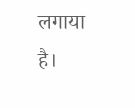लगाया है।